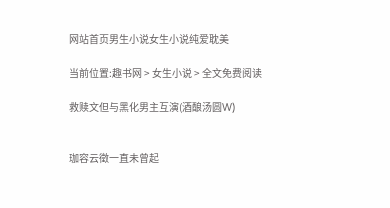网站首页男生小说女生小说纯爱耽美

当前位置:趣书网 > 女生小说 > 全文免费阅读

救赎文但与黑化男主互演(酒酿汤圆W)


珈容云徵一直未曾起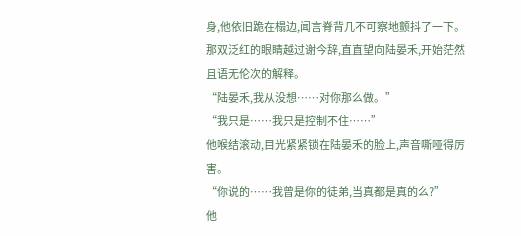身,他依旧跪在榻边,闻言脊背几不可察地颤抖了一下。
那双泛红的眼睛越过谢今辞,直直望向陆晏禾,开始茫然且语无伦次的解释。
“陆晏禾,我从没想……对你那么做。”
“我只是……我只是控制不住……”
他喉结滚动,目光紧紧锁在陆晏禾的脸上,声音嘶哑得厉害。
“你说的……我曾是你的徒弟,当真都是真的么?”
他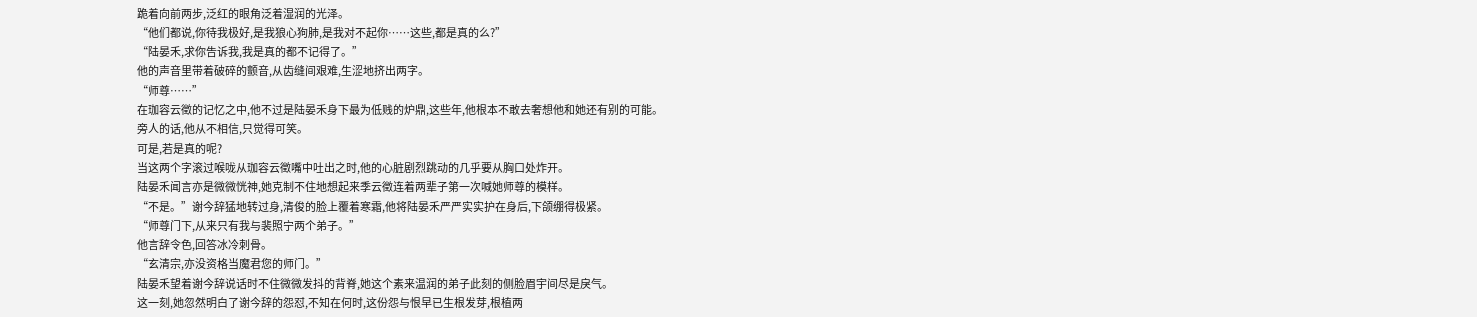跪着向前两步,泛红的眼角泛着湿润的光泽。
“他们都说,你待我极好,是我狼心狗肺,是我对不起你……这些,都是真的么?”
“陆晏禾,求你告诉我,我是真的都不记得了。”
他的声音里带着破碎的颤音,从齿缝间艰难,生涩地挤出两字。
“师尊……”
在珈容云徵的记忆之中,他不过是陆晏禾身下最为低贱的炉鼎,这些年,他根本不敢去奢想他和她还有别的可能。
旁人的话,他从不相信,只觉得可笑。
可是,若是真的呢?
当这两个字滚过喉咙从珈容云徵嘴中吐出之时,他的心脏剧烈跳动的几乎要从胸口处炸开。
陆晏禾闻言亦是微微恍神,她克制不住地想起来季云徵连着两辈子第一次喊她师尊的模样。
“不是。”谢今辞猛地转过身,清俊的脸上覆着寒霜,他将陆晏禾严严实实护在身后,下颌绷得极紧。
“师尊门下,从来只有我与裴照宁两个弟子。”
他言辞令色,回答冰冷刺骨。
“玄清宗,亦没资格当魔君您的师门。”
陆晏禾望着谢今辞说话时不住微微发抖的背脊,她这个素来温润的弟子此刻的侧脸眉宇间尽是戾气。
这一刻,她忽然明白了谢今辞的怨怼,不知在何时,这份怨与恨早已生根发芽,根植两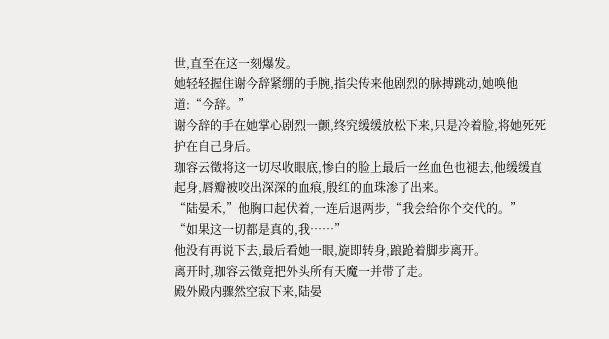世,直至在这一刻爆发。
她轻轻握住谢今辞紧绷的手腕,指尖传来他剧烈的脉搏跳动,她唤他道:“今辞。”
谢今辞的手在她掌心剧烈一颤,终究缓缓放松下来,只是冷着脸,将她死死护在自己身后。
珈容云徵将这一切尽收眼底,惨白的脸上最后一丝血色也褪去,他缓缓直起身,唇瓣被咬出深深的血痕,殷红的血珠渗了出来。
“陆晏禾,”他胸口起伏着,一连后退两步,“我会给你个交代的。”
“如果这一切都是真的,我……”
他没有再说下去,最后看她一眼,旋即转身,踉跄着脚步离开。
离开时,珈容云徵竟把外头所有天魔一并带了走。
殿外殿内骤然空寂下来,陆晏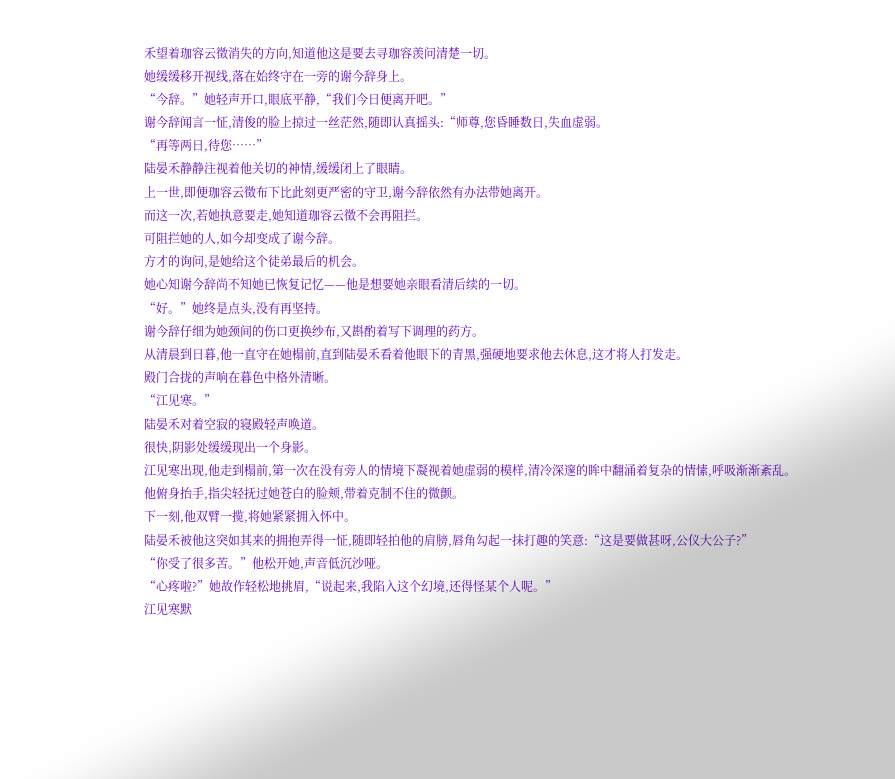禾望着珈容云徵消失的方向,知道他这是要去寻珈容羡问清楚一切。
她缓缓移开视线,落在始终守在一旁的谢今辞身上。
“今辞。”她轻声开口,眼底平静,“我们今日便离开吧。”
谢今辞闻言一怔,清俊的脸上掠过一丝茫然,随即认真摇头:“师尊,您昏睡数日,失血虚弱。
“再等两日,待您……”
陆晏禾静静注视着他关切的神情,缓缓闭上了眼睛。
上一世,即便珈容云徵布下比此刻更严密的守卫,谢今辞依然有办法带她离开。
而这一次,若她执意要走,她知道珈容云徵不会再阻拦。
可阻拦她的人,如今却变成了谢今辞。
方才的询问,是她给这个徒弟最后的机会。
她心知谢今辞尚不知她已恢复记忆——他是想要她亲眼看清后续的一切。
“好。”她终是点头,没有再坚持。
谢今辞仔细为她颈间的伤口更换纱布,又斟酌着写下调理的药方。
从清晨到日暮,他一直守在她榻前,直到陆晏禾看着他眼下的青黑,强硬地要求他去休息,这才将人打发走。
殿门合拢的声响在暮色中格外清晰。
“江见寒。”
陆晏禾对着空寂的寝殿轻声唤道。
很快,阴影处缓缓现出一个身影。
江见寒出现,他走到榻前,第一次在没有旁人的情境下凝视着她虚弱的模样,清冷深邃的眸中翻涌着复杂的情愫,呼吸渐渐紊乱。
他俯身抬手,指尖轻抚过她苍白的脸颊,带着克制不住的微颤。
下一刻,他双臂一揽,将她紧紧拥入怀中。
陆晏禾被他这突如其来的拥抱弄得一怔,随即轻拍他的肩膀,唇角勾起一抹打趣的笑意:“这是要做甚呀,公仪大公子?”
“你受了很多苦。”他松开她,声音低沉沙哑。
“心疼啦?”她故作轻松地挑眉,“说起来,我陷入这个幻境,还得怪某个人呢。”
江见寒默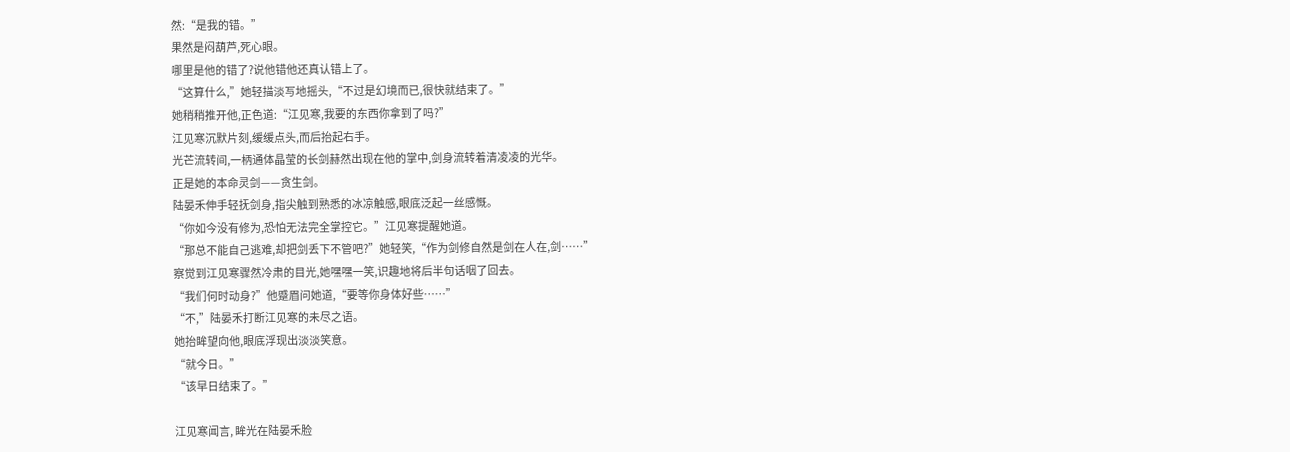然:“是我的错。”
果然是闷葫芦,死心眼。
哪里是他的错了?说他错他还真认错上了。
“这算什么,”她轻描淡写地摇头,“不过是幻境而已,很快就结束了。”
她稍稍推开他,正色道:“江见寒,我要的东西你拿到了吗?”
江见寒沉默片刻,缓缓点头,而后抬起右手。
光芒流转间,一柄通体晶莹的长剑赫然出现在他的掌中,剑身流转着清凌凌的光华。
正是她的本命灵剑——贪生剑。
陆晏禾伸手轻抚剑身,指尖触到熟悉的冰凉触感,眼底泛起一丝感慨。
“你如今没有修为,恐怕无法完全掌控它。”江见寒提醒她道。
“那总不能自己逃难,却把剑丢下不管吧?”她轻笑,“作为剑修自然是剑在人在,剑……”
察觉到江见寒骤然冷肃的目光,她嘿嘿一笑,识趣地将后半句话咽了回去。
“我们何时动身?”他蹙眉问她道,“要等你身体好些……”
“不,”陆晏禾打断江见寒的未尽之语。
她抬眸望向他,眼底浮现出淡淡笑意。
“就今日。”
“该早日结束了。”

江见寒闻言, 眸光在陆晏禾脸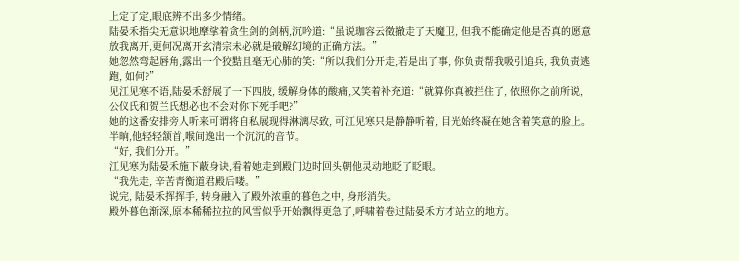上定了定,眼底辨不出多少情绪。
陆晏禾指尖无意识地摩挲着贪生剑的剑柄,沉吟道:“虽说珈容云徵撤走了天魔卫, 但我不能确定他是否真的愿意放我离开,更何况离开玄清宗未必就是破解幻境的正确方法。”
她忽然弯起唇角,露出一个狡黠且毫无心肺的笑:“所以我们分开走,若是出了事, 你负责帮我吸引追兵, 我负责逃跑, 如何?”
见江见寒不语,陆晏禾舒展了一下四肢, 缓解身体的酸痛,又笑着补充道:“就算你真被拦住了, 依照你之前所说,公仪氏和贺兰氏想必也不会对你下死手吧?”
她的这番安排旁人听来可谓将自私展现得淋漓尽致, 可江见寒只是静静听着, 目光始终凝在她含着笑意的脸上。
半晌,他轻轻颔首,喉间逸出一个沉沉的音节。
“好, 我们分开。”
江见寒为陆晏禾施下蔽身诀,看着她走到殿门边时回头朝他灵动地眨了眨眼。
“我先走, 辛苦青衡道君殿后喽。”
说完, 陆晏禾挥挥手, 转身融入了殿外浓重的暮色之中, 身形消失。
殿外暮色渐深,原本稀稀拉拉的风雪似乎开始飘得更急了,呼啸着卷过陆晏禾方才站立的地方。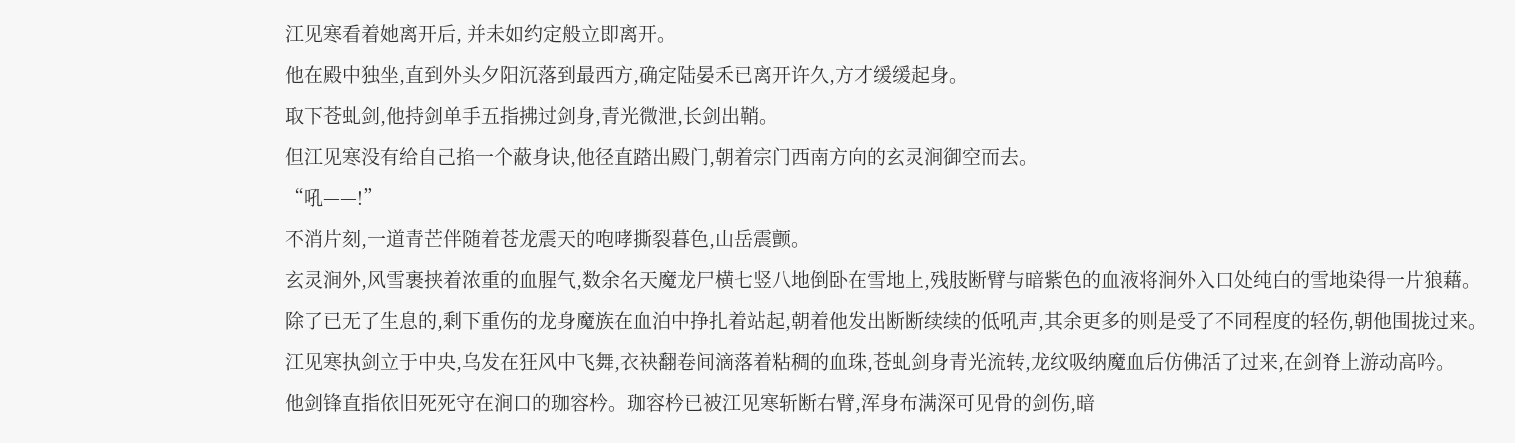江见寒看着她离开后, 并未如约定般立即离开。
他在殿中独坐,直到外头夕阳沉落到最西方,确定陆晏禾已离开许久,方才缓缓起身。
取下苍虬剑,他持剑单手五指拂过剑身,青光微泄,长剑出鞘。
但江见寒没有给自己掐一个蔽身诀,他径直踏出殿门,朝着宗门西南方向的玄灵涧御空而去。
“吼——!”
不消片刻,一道青芒伴随着苍龙震天的咆哮撕裂暮色,山岳震颤。
玄灵涧外,风雪裹挟着浓重的血腥气,数余名天魔龙尸横七竖八地倒卧在雪地上,残肢断臂与暗紫色的血液将涧外入口处纯白的雪地染得一片狼藉。
除了已无了生息的,剩下重伤的龙身魔族在血泊中挣扎着站起,朝着他发出断断续续的低吼声,其余更多的则是受了不同程度的轻伤,朝他围拢过来。
江见寒执剑立于中央,乌发在狂风中飞舞,衣袂翻卷间滴落着粘稠的血珠,苍虬剑身青光流转,龙纹吸纳魔血后仿佛活了过来,在剑脊上游动高吟。
他剑锋直指依旧死死守在涧口的珈容枔。珈容枔已被江见寒斩断右臂,浑身布满深可见骨的剑伤,暗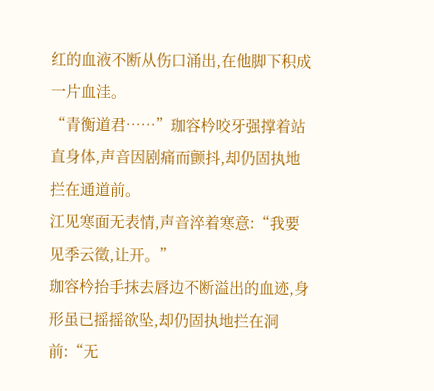红的血液不断从伤口涌出,在他脚下积成一片血洼。
“青衡道君……”珈容枔咬牙强撑着站直身体,声音因剧痛而颤抖,却仍固执地拦在通道前。
江见寒面无表情,声音淬着寒意:“我要见季云徵,让开。”
珈容枔抬手抹去唇边不断溢出的血迹,身形虽已摇摇欲坠,却仍固执地拦在洞前:“无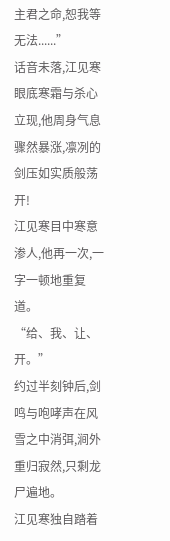主君之命,恕我等无法......”
话音未落,江见寒眼底寒霜与杀心立现,他周身气息骤然暴涨,凛冽的剑压如实质般荡开!
江见寒目中寒意渗人,他再一次,一字一顿地重复道。
“给、我、让、开。”
约过半刻钟后,剑鸣与咆哮声在风雪之中消弭,涧外重归寂然,只剩龙尸遍地。
江见寒独自踏着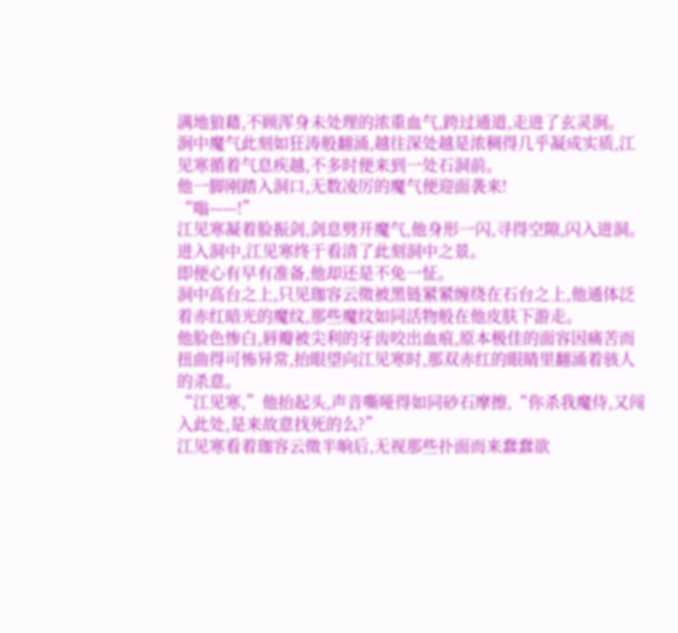满地狼藉,不顾浑身未处理的浓重血气,跨过通道,走进了玄灵涧。
涧中魔气此刻如狂涛般翻涌,越往深处越是浓稠得几乎凝成实质,江见寒循着气息疾越,不多时便来到一处石洞前。
他一脚刚踏入洞口,无数凌厉的魔气便迎面袭来!
“嗡——!”
江见寒凝着脸振剑,剑息劈开魔气,他身形一闪,寻得空隙,闪入进洞。
进入洞中,江见寒终于看清了此刻洞中之景。
即便心有早有准备,他却还是不免一怔。
洞中高台之上,只见珈容云徵被黑链紧紧缠绕在石台之上,他通体泛着赤红暗光的魔纹,那些魔纹如同活物般在他皮肤下游走。
他脸色惨白,唇瓣被尖利的牙齿咬出血痕,原本极佳的面容因痛苦而扭曲得可怖异常,抬眼望向江见寒时,那双赤红的眼睛里翻涌着骇人的杀意。
“江见寒,”他抬起头,声音嘶哑得如同砂石摩擦,“你杀我魔侍,又闯入此处,是来故意找死的么?”
江见寒看着珈容云徵半晌后,无视那些扑面而来蠢蠢欲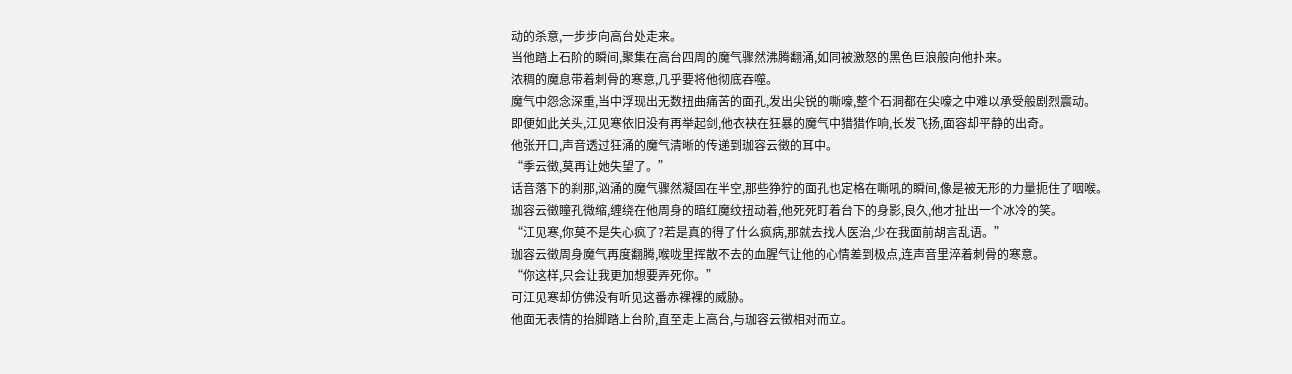动的杀意,一步步向高台处走来。
当他踏上石阶的瞬间,聚集在高台四周的魔气骤然沸腾翻涌,如同被激怒的黑色巨浪般向他扑来。
浓稠的魔息带着刺骨的寒意,几乎要将他彻底吞噬。
魔气中怨念深重,当中浮现出无数扭曲痛苦的面孔,发出尖锐的嘶嚎,整个石洞都在尖嚎之中难以承受般剧烈震动。
即便如此关头,江见寒依旧没有再举起剑,他衣袂在狂暴的魔气中猎猎作响,长发飞扬,面容却平静的出奇。
他张开口,声音透过狂涌的魔气清晰的传递到珈容云徵的耳中。
“季云徵,莫再让她失望了。”
话音落下的刹那,汹涌的魔气骤然凝固在半空,那些狰狞的面孔也定格在嘶吼的瞬间,像是被无形的力量扼住了咽喉。
珈容云徵瞳孔微缩,缠绕在他周身的暗红魔纹扭动着,他死死盯着台下的身影,良久,他才扯出一个冰冷的笑。
“江见寒,你莫不是失心疯了?若是真的得了什么疯病,那就去找人医治,少在我面前胡言乱语。”
珈容云徵周身魔气再度翻腾,喉咙里挥散不去的血腥气让他的心情差到极点,连声音里淬着刺骨的寒意。
“你这样,只会让我更加想要弄死你。”
可江见寒却仿佛没有听见这番赤裸裸的威胁。
他面无表情的抬脚踏上台阶,直至走上高台,与珈容云徵相对而立。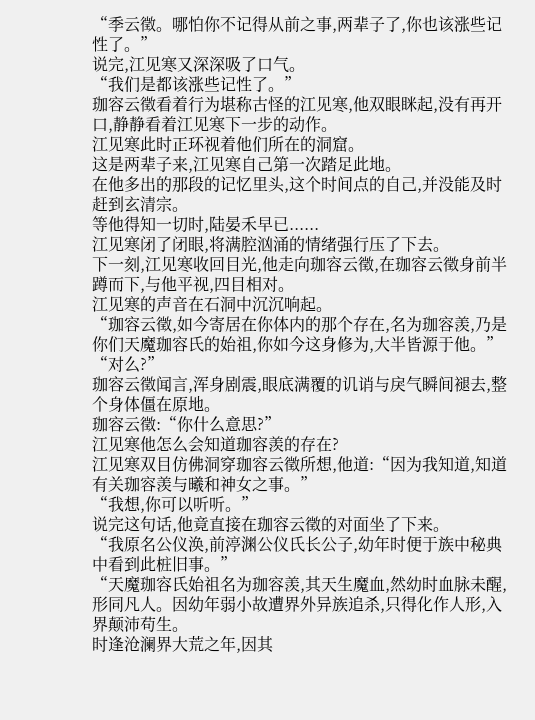“季云徵。哪怕你不记得从前之事,两辈子了,你也该涨些记性了。”
说完,江见寒又深深吸了口气。
“我们是都该涨些记性了。”
珈容云徵看着行为堪称古怪的江见寒,他双眼眯起,没有再开口,静静看着江见寒下一步的动作。
江见寒此时正环视着他们所在的洞窟。
这是两辈子来,江见寒自己第一次踏足此地。
在他多出的那段的记忆里头,这个时间点的自己,并没能及时赶到玄清宗。
等他得知一切时,陆晏禾早已......
江见寒闭了闭眼,将满腔汹涌的情绪强行压了下去。
下一刻,江见寒收回目光,他走向珈容云徵,在珈容云徵身前半蹲而下,与他平视,四目相对。
江见寒的声音在石洞中沉沉响起。
“珈容云徵,如今寄居在你体内的那个存在,名为珈容羡,乃是你们天魔珈容氏的始祖,你如今这身修为,大半皆源于他。”
“对么?”
珈容云徵闻言,浑身剧震,眼底满覆的讥诮与戾气瞬间褪去,整个身体僵在原地。
珈容云徵:“你什么意思?”
江见寒他怎么会知道珈容羡的存在?
江见寒双目仿佛洞穿珈容云徵所想,他道:“因为我知道,知道有关珈容羡与曦和神女之事。”
“我想,你可以听听。”
说完这句话,他竟直接在珈容云徵的对面坐了下来。
“我原名公仪涣,前渟渊公仪氏长公子,幼年时便于族中秘典中看到此桩旧事。”
“天魔珈容氏始祖名为珈容羡,其天生魔血,然幼时血脉未醒,形同凡人。因幼年弱小故遭界外异族追杀,只得化作人形,入界颠沛苟生。
时逢沧澜界大荒之年,因其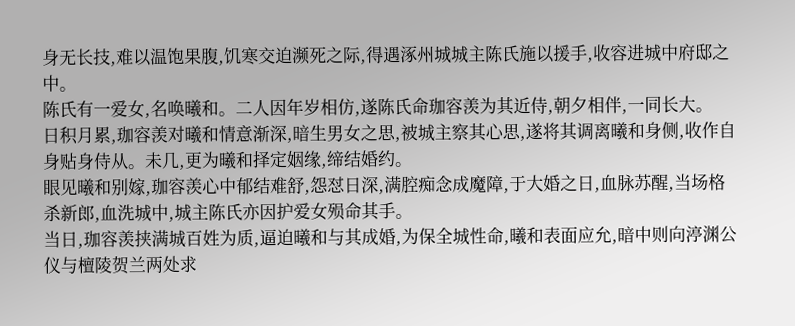身无长技,难以温饱果腹,饥寒交迫濒死之际,得遇涿州城城主陈氏施以援手,收容进城中府邸之中。
陈氏有一爱女,名唤曦和。二人因年岁相仿,遂陈氏命珈容羡为其近侍,朝夕相伴,一同长大。
日积月累,珈容羡对曦和情意渐深,暗生男女之思,被城主察其心思,遂将其调离曦和身侧,收作自身贴身侍从。未几,更为曦和择定姻缘,缔结婚约。
眼见曦和别嫁,珈容羡心中郁结难舒,怨怼日深,满腔痴念成魔障,于大婚之日,血脉苏醒,当场格杀新郎,血洗城中,城主陈氏亦因护爱女殒命其手。
当日,珈容羡挟满城百姓为质,逼迫曦和与其成婚,为保全城性命,曦和表面应允,暗中则向渟渊公仪与檀陵贺兰两处求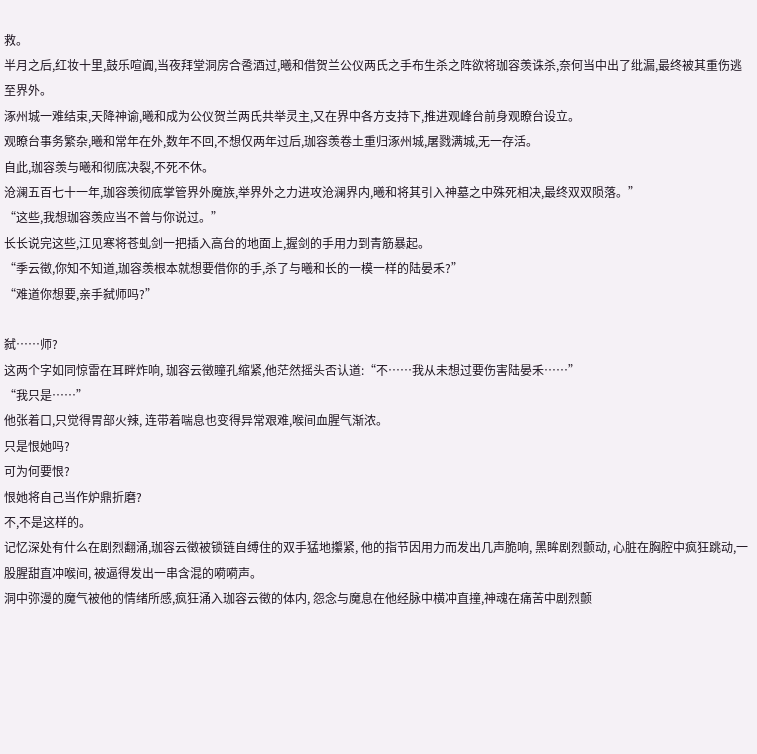救。
半月之后,红妆十里,鼓乐喧阗,当夜拜堂洞房合卺酒过,曦和借贺兰公仪两氏之手布生杀之阵欲将珈容羡诛杀,奈何当中出了纰漏,最终被其重伤逃至界外。
涿州城一难结束,天降神谕,曦和成为公仪贺兰两氏共举灵主,又在界中各方支持下,推进观峰台前身观瞭台设立。
观瞭台事务繁杂,曦和常年在外,数年不回,不想仅两年过后,珈容羡卷土重归涿州城,屠戮满城,无一存活。
自此,珈容羡与曦和彻底决裂,不死不休。
沧澜五百七十一年,珈容羡彻底掌管界外魔族,举界外之力进攻沧澜界内,曦和将其引入神墓之中殊死相决,最终双双陨落。”
“这些,我想珈容羡应当不曾与你说过。”
长长说完这些,江见寒将苍虬剑一把插入高台的地面上,握剑的手用力到青筋暴起。
“季云徵,你知不知道,珈容羡根本就想要借你的手,杀了与曦和长的一模一样的陆晏禾?”
“难道你想要,亲手弑师吗?”

弑……师?
这两个字如同惊雷在耳畔炸响, 珈容云徵瞳孔缩紧,他茫然摇头否认道:“不……我从未想过要伤害陆晏禾……”
“我只是……”
他张着口,只觉得胃部火辣, 连带着喘息也变得异常艰难,喉间血腥气渐浓。
只是恨她吗?
可为何要恨?
恨她将自己当作炉鼎折磨?
不,不是这样的。
记忆深处有什么在剧烈翻涌,珈容云徵被锁链自缚住的双手猛地攥紧, 他的指节因用力而发出几声脆响, 黑眸剧烈颤动, 心脏在胸腔中疯狂跳动,一股腥甜直冲喉间, 被逼得发出一串含混的嗬嗬声。
洞中弥漫的魔气被他的情绪所感,疯狂涌入珈容云徵的体内, 怨念与魔息在他经脉中横冲直撞,神魂在痛苦中剧烈颤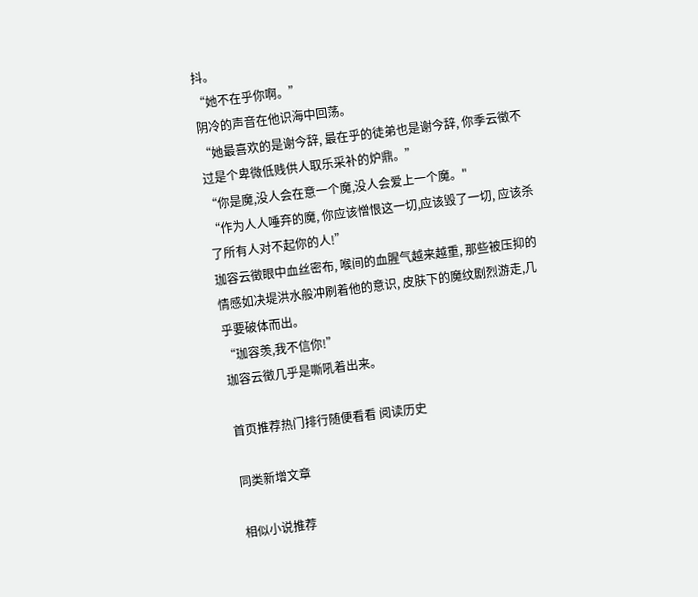抖。
“她不在乎你啊。”
阴冷的声音在他识海中回荡。
“她最喜欢的是谢今辞, 最在乎的徒弟也是谢今辞, 你季云徵不过是个卑微低贱供人取乐采补的炉鼎。”
“你是魔,没人会在意一个魔,没人会爱上一个魔。"
“作为人人唾弃的魔, 你应该憎恨这一切,应该毁了一切, 应该杀了所有人对不起你的人!”
珈容云徵眼中血丝密布, 喉间的血腥气越来越重, 那些被压抑的情感如决堤洪水般冲刷着他的意识, 皮肤下的魔纹剧烈游走,几乎要破体而出。
“珈容羡,我不信你!”
珈容云徵几乎是嘶吼着出来。

首页推荐热门排行随便看看 阅读历史

同类新增文章

相似小说推荐